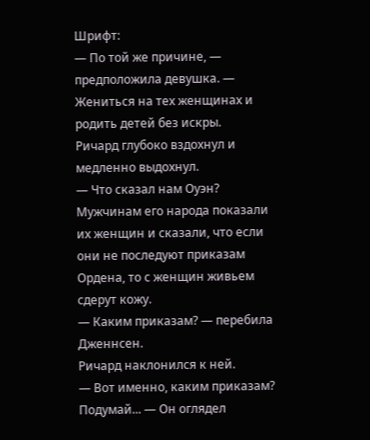Шрифт:
— По той же причине, — предположила девушка. — Жениться на тех женщинах и родить детей без искры.
Ричард глубоко вздохнул и медленно выдохнул.
— Что сказал нам Оуэн? Мужчинам его народа показали их женщин и сказали, что если они не последуют приказам Ордена, то с женщин живьем сдерут кожу.
— Каким приказам? — перебила Дженнсен.
Ричард наклонился к ней.
— Вот именно, каким приказам? Подумай... — Он оглядел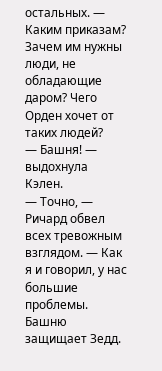остальных. — Каким приказам? Зачем им нужны люди, не обладающие даром? Чего Орден хочет от таких людей?
— Башня! — выдохнула Кэлен.
— Точно, — Ричард обвел всех тревожным взглядом. — Как я и говорил, у нас большие проблемы. Башню защищает Зедд.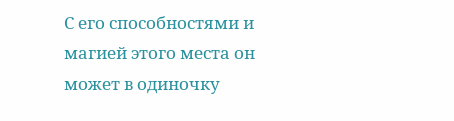С его способностями и магией этого места он может в одиночку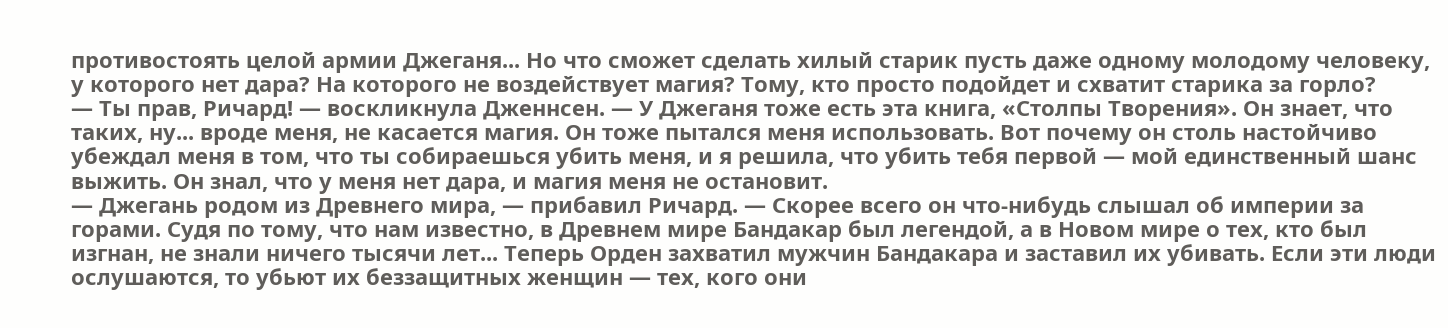противостоять целой армии Джеганя... Но что сможет сделать хилый старик пусть даже одному молодому человеку, у которого нет дара? На которого не воздействует магия? Тому, кто просто подойдет и схватит старика за горло?
— Ты прав, Ричард! — воскликнула Дженнсен. — У Джеганя тоже есть эта книга, «Столпы Творения». Он знает, что таких, ну... вроде меня, не касается магия. Он тоже пытался меня использовать. Вот почему он столь настойчиво убеждал меня в том, что ты собираешься убить меня, и я решила, что убить тебя первой — мой единственный шанс выжить. Он знал, что у меня нет дара, и магия меня не остановит.
— Джегань родом из Древнего мира, — прибавил Ричард. — Скорее всего он что-нибудь слышал об империи за горами. Судя по тому, что нам известно, в Древнем мире Бандакар был легендой, а в Новом мире о тех, кто был изгнан, не знали ничего тысячи лет... Теперь Орден захватил мужчин Бандакара и заставил их убивать. Если эти люди ослушаются, то убьют их беззащитных женщин — тех, кого они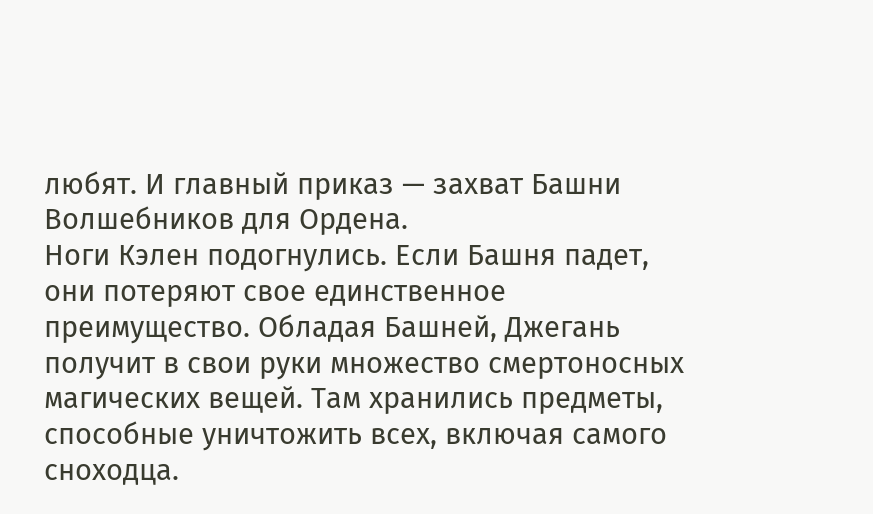любят. И главный приказ — захват Башни Волшебников для Ордена.
Ноги Кэлен подогнулись. Если Башня падет, они потеряют свое единственное преимущество. Обладая Башней, Джегань получит в свои руки множество смертоносных магических вещей. Там хранились предметы, способные уничтожить всех, включая самого сноходца.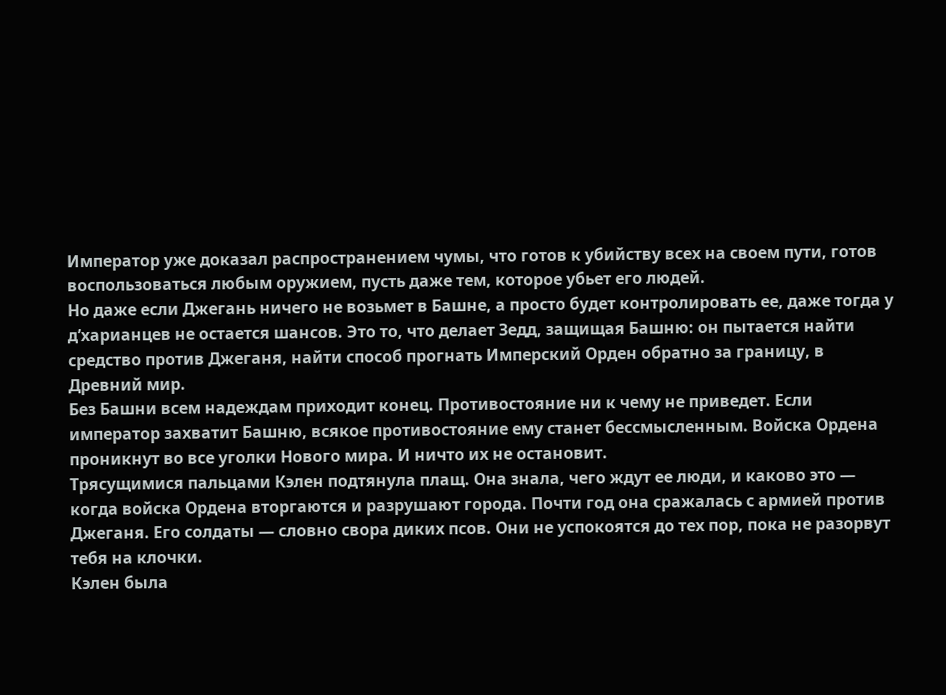Император уже доказал распространением чумы, что готов к убийству всех на своем пути, готов воспользоваться любым оружием, пусть даже тем, которое убьет его людей.
Но даже если Джегань ничего не возьмет в Башне, а просто будет контролировать ее, даже тогда у д’харианцев не остается шансов. Это то, что делает Зедд, защищая Башню: он пытается найти средство против Джеганя, найти способ прогнать Имперский Орден обратно за границу, в Древний мир.
Без Башни всем надеждам приходит конец. Противостояние ни к чему не приведет. Если император захватит Башню, всякое противостояние ему станет бессмысленным. Войска Ордена проникнут во все уголки Нового мира. И ничто их не остановит.
Трясущимися пальцами Кэлен подтянула плащ. Она знала, чего ждут ее люди, и каково это — когда войска Ордена вторгаются и разрушают города. Почти год она сражалась с армией против Джеганя. Его солдаты — словно свора диких псов. Они не успокоятся до тех пор, пока не разорвут тебя на клочки.
Кэлен была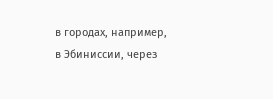в городах, например, в Эбиниссии, через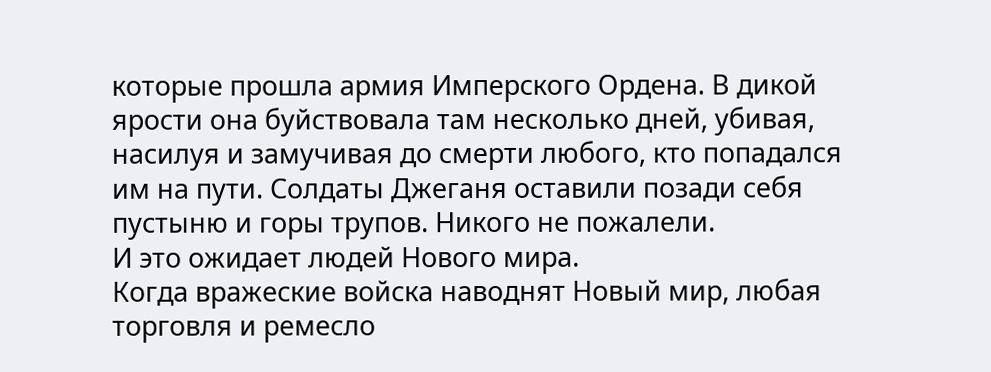которые прошла армия Имперского Ордена. В дикой ярости она буйствовала там несколько дней, убивая, насилуя и замучивая до смерти любого, кто попадался им на пути. Солдаты Джеганя оставили позади себя пустыню и горы трупов. Никого не пожалели.
И это ожидает людей Нового мира.
Когда вражеские войска наводнят Новый мир, любая торговля и ремесло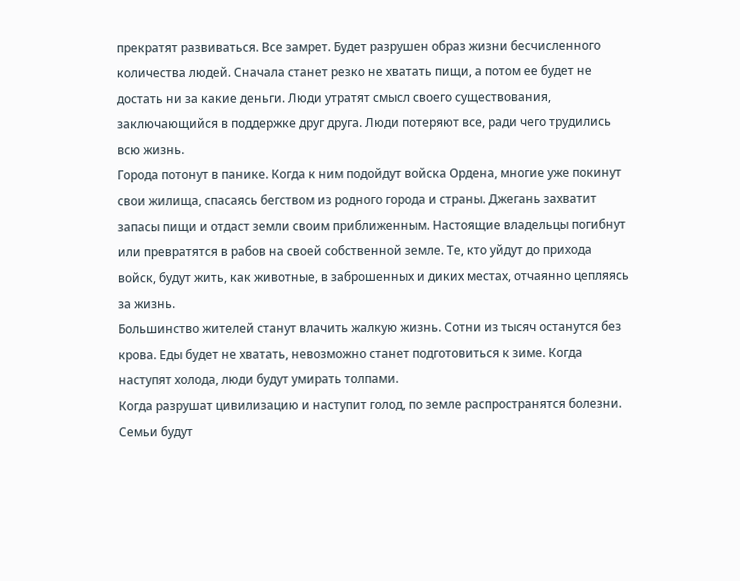прекратят развиваться. Все замрет. Будет разрушен образ жизни бесчисленного количества людей. Сначала станет резко не хватать пищи, а потом ее будет не достать ни за какие деньги. Люди утратят смысл своего существования, заключающийся в поддержке друг друга. Люди потеряют все, ради чего трудились всю жизнь.
Города потонут в панике. Когда к ним подойдут войска Ордена, многие уже покинут свои жилища, спасаясь бегством из родного города и страны. Джегань захватит запасы пищи и отдаст земли своим приближенным. Настоящие владельцы погибнут или превратятся в рабов на своей собственной земле. Те, кто уйдут до прихода войск, будут жить, как животные, в заброшенных и диких местах, отчаянно цепляясь за жизнь.
Большинство жителей станут влачить жалкую жизнь. Сотни из тысяч останутся без крова. Еды будет не хватать, невозможно станет подготовиться к зиме. Когда наступят холода, люди будут умирать толпами.
Когда разрушат цивилизацию и наступит голод, по земле распространятся болезни. Семьи будут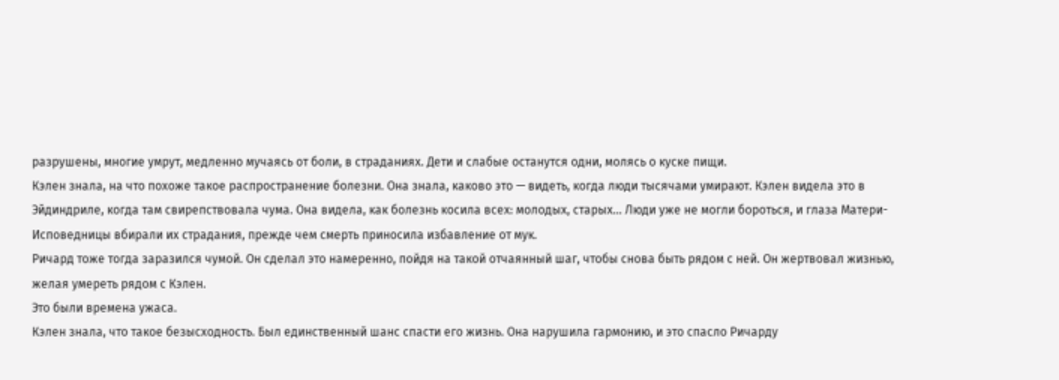разрушены, многие умрут, медленно мучаясь от боли, в страданиях. Дети и слабые останутся одни, молясь о куске пищи.
Кэлен знала, на что похоже такое распространение болезни. Она знала, каково это — видеть, когда люди тысячами умирают. Кэлен видела это в Эйдиндриле, когда там свирепствовала чума. Она видела, как болезнь косила всех: молодых, старых... Люди уже не могли бороться, и глаза Матери-Исповедницы вбирали их страдания, прежде чем смерть приносила избавление от мук.
Ричард тоже тогда заразился чумой. Он сделал это намеренно, пойдя на такой отчаянный шаг, чтобы снова быть рядом с ней. Он жертвовал жизнью, желая умереть рядом с Кэлен.
Это были времена ужаса.
Кэлен знала, что такое безысходность. Был единственный шанс спасти его жизнь. Она нарушила гармонию, и это спасло Ричарду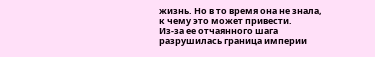жизнь. Но в то время она не знала, к чему это может привести.
Из-за ее отчаянного шага разрушилась граница империи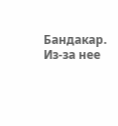Бандакар. Из-за нее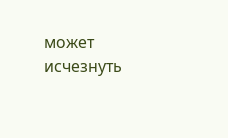может исчезнуть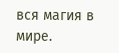вся магия в мире.